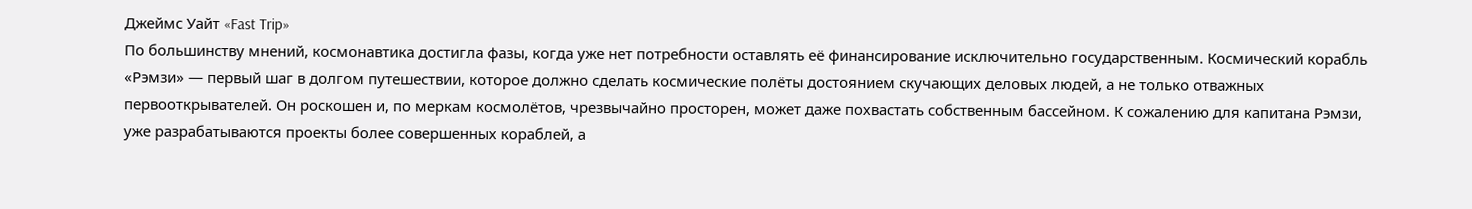Джеймс Уайт «Fast Trip»
По большинству мнений, космонавтика достигла фазы, когда уже нет потребности оставлять её финансирование исключительно государственным. Космический корабль «Рэмзи» — первый шаг в долгом путешествии, которое должно сделать космические полёты достоянием скучающих деловых людей, а не только отважных первооткрывателей. Он роскошен и, по меркам космолётов, чрезвычайно просторен, может даже похвастать собственным бассейном. К сожалению для капитана Рэмзи, уже разрабатываются проекты более совершенных кораблей, а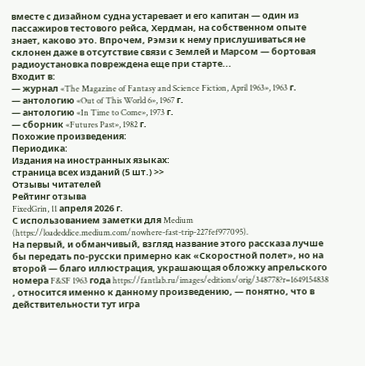вместе с дизайном судна устаревает и его капитан — один из пассажиров тестового рейса, Хердман, на собственном опыте знает, каково это. Впрочем, Рэмзи к нему прислушиваться не склонен даже в отсутствие связи с Землей и Марсом — бортовая радиоустановка повреждена еще при старте...
Входит в:
— журнал «The Magazine of Fantasy and Science Fiction, April 1963», 1963 г.
— антологию «Out of This World 6», 1967 г.
— антологию «In Time to Come», 1973 г.
— сборник «Futures Past», 1982 г.
Похожие произведения:
Периодика:
Издания на иностранных языках:
страница всех изданий (5 шт.) >>
Отзывы читателей
Рейтинг отзыва
FixedGrin, 11 апреля 2026 г.
С использованием заметки для Medium (https://loadeddice.medium.com/nowhere-fast-trip-227fef977095).
На первый, и обманчивый, взгляд название этого рассказа лучше бы передать по-русски примерно как «Скоростной полет», но на второй — благо иллюстрация, украшающая обложку апрельского номера F&SF 1963 года https://fantlab.ru/images/editions/orig/348778?r=1649154838 , относится именно к данному произведению, — понятно, что в действительности тут игра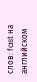слов: fast на английском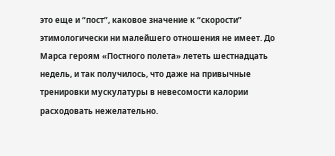это еще и “пост”, каковое значение к “скорости” этимологически ни малейшего отношения не имеет. До Марса героям «Постного полета» лететь шестнадцать недель, и так получилось, что даже на привычные тренировки мускулатуры в невесомости калории расходовать нежелательно.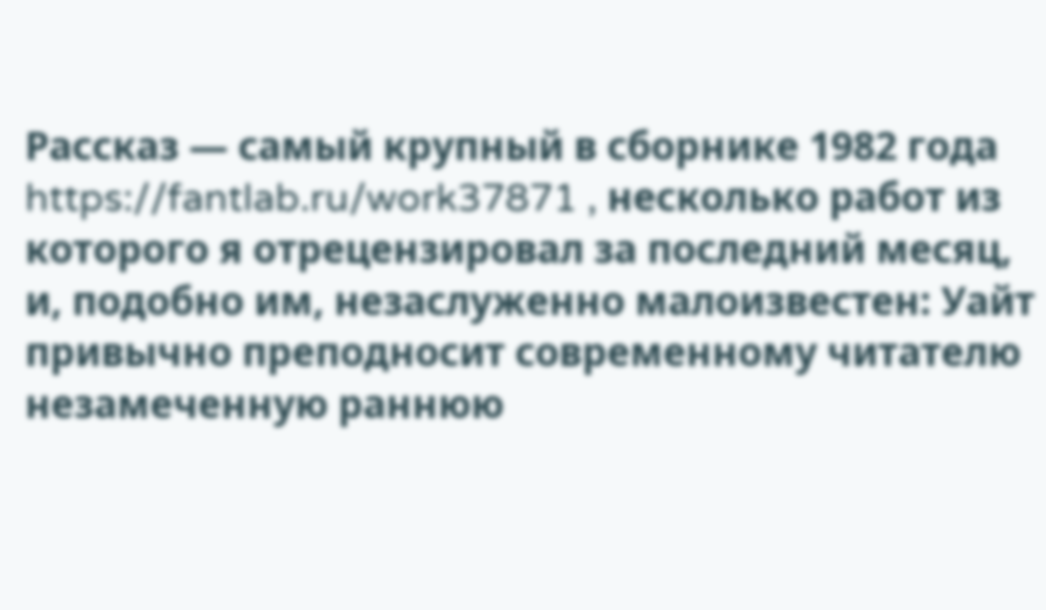Рассказ — самый крупный в сборнике 1982 года https://fantlab.ru/work37871 , несколько работ из которого я отрецензировал за последний месяц, и, подобно им, незаслуженно малоизвестен: Уайт привычно преподносит современному читателю незамеченную раннюю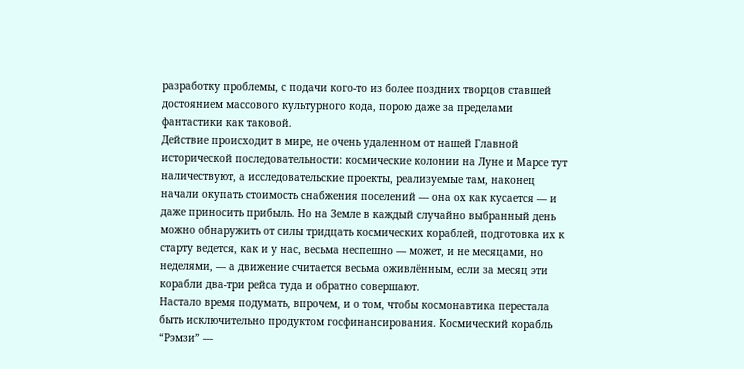разработку проблемы, с подачи кого-то из более поздних творцов ставшей достоянием массового культурного кода, порою даже за пределами фантастики как таковой.
Действие происходит в мире, не очень удаленном от нашей Главной исторической последовательности: космические колонии на Луне и Марсе тут наличествуют, а исследовательские проекты, реализуемые там, наконец начали окупать стоимость снабжения поселений — она ох как кусается — и даже приносить прибыль. Но на Земле в каждый случайно выбранный день можно обнаружить от силы тридцать космических кораблей, подготовка их к старту ведется, как и у нас, весьма неспешно — может, и не месяцами, но неделями, — а движение считается весьма оживлённым, если за месяц эти корабли два-три рейса туда и обратно совершают.
Настало время подумать, впрочем, и о том, чтобы космонавтика перестала быть исключительно продуктом госфинансирования. Космический корабль “Рэмзи” —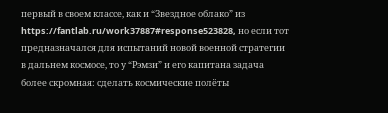первый в своем классе, как и “Звездное облако” из https://fantlab.ru/work37887#response523828, но если тот предназначался для испытаний новой военной стратегии в дальнем космосе, то у “Рэмзи” и его капитана задача более скромная: сделать космические полёты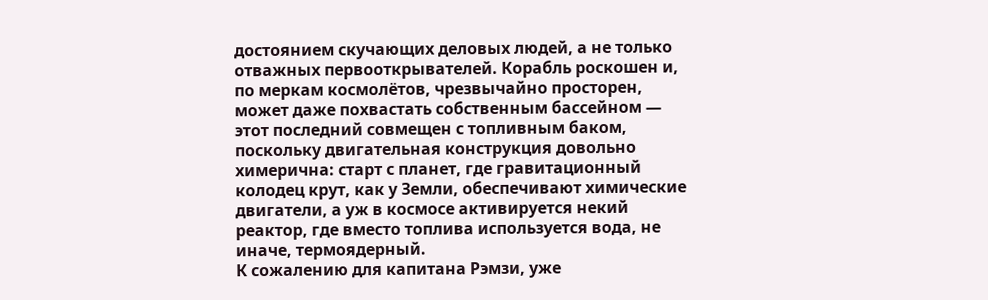достоянием скучающих деловых людей, а не только отважных первооткрывателей. Корабль роскошен и, по меркам космолётов, чрезвычайно просторен, может даже похвастать собственным бассейном — этот последний совмещен с топливным баком, поскольку двигательная конструкция довольно химерична: старт с планет, где гравитационный колодец крут, как у Земли, обеспечивают химические двигатели, а уж в космосе активируется некий реактор, где вместо топлива используется вода, не иначе, термоядерный.
К сожалению для капитана Рэмзи, уже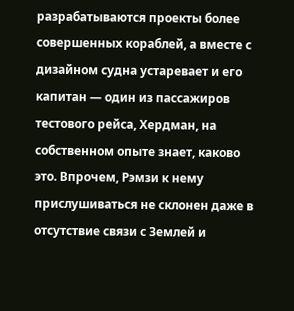разрабатываются проекты более совершенных кораблей, а вместе с дизайном судна устаревает и его капитан — один из пассажиров тестового рейса, Хердман, на собственном опыте знает, каково это. Впрочем, Рэмзи к нему прислушиваться не склонен даже в отсутствие связи с Землей и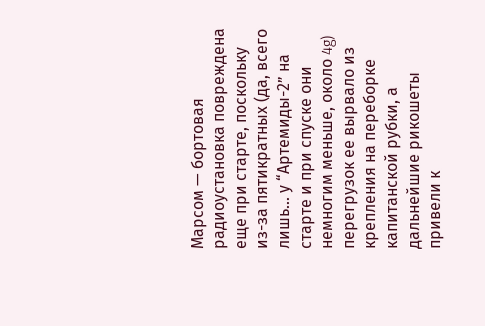Марсом — бортовая радиоустановка повреждена еще при старте, поскольку из-за пятикратных (да, всего лишь… у “Артемиды-2” на старте и при спуске они немногим меньше, около 4g) перегрузок ее вырвало из крепления на переборке капитанской рубки, а дальнейшие рикошеты привели к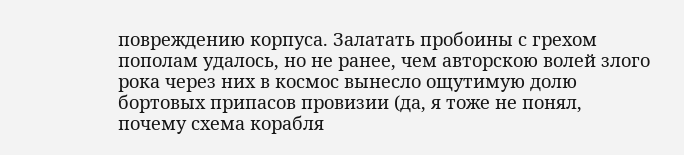повреждению корпуса. Залатать пробоины с грехом пополам удалось, но не ранее, чем авторскою волей злого рока через них в космос вынесло ощутимую долю бортовых припасов провизии (да, я тоже не понял, почему схема корабля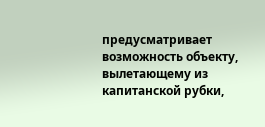предусматривает возможность объекту, вылетающему из капитанской рубки,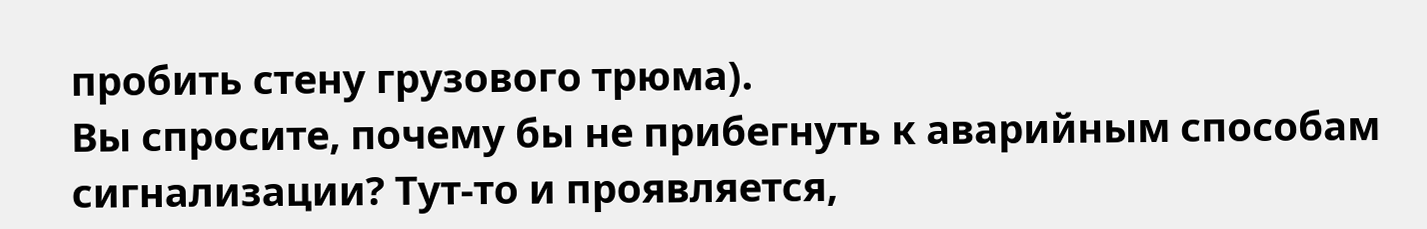пробить стену грузового трюма).
Вы спросите, почему бы не прибегнуть к аварийным способам сигнализации? Тут-то и проявляется,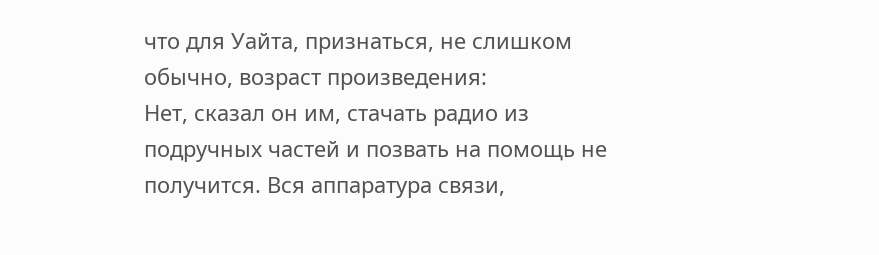что для Уайта, признаться, не слишком обычно, возраст произведения:
Нет, сказал он им, стачать радио из подручных частей и позвать на помощь не получится. Вся аппаратура связи,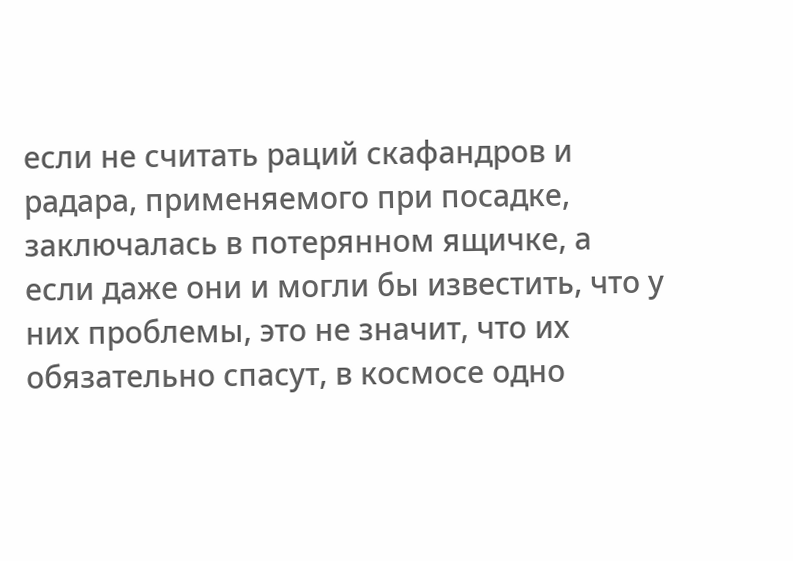если не считать раций скафандров и радара, применяемого при посадке, заключалась в потерянном ящичке, а если даже они и могли бы известить, что у них проблемы, это не значит, что их обязательно спасут, в космосе одно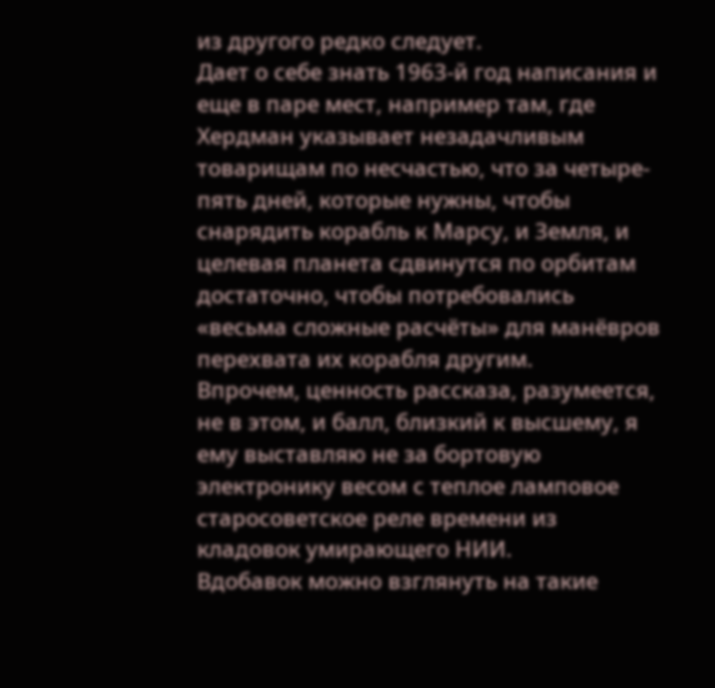из другого редко следует.
Дает о себе знать 1963-й год написания и еще в паре мест, например там, где Хердман указывает незадачливым товарищам по несчастью, что за четыре-пять дней, которые нужны, чтобы снарядить корабль к Марсу, и Земля, и целевая планета сдвинутся по орбитам достаточно, чтобы потребовались «весьма сложные расчёты» для манёвров перехвата их корабля другим.
Впрочем, ценность рассказа, разумеется, не в этом, и балл, близкий к высшему, я ему выставляю не за бортовую электронику весом с теплое ламповое старосоветское реле времени из кладовок умирающего НИИ.
Вдобавок можно взглянуть на такие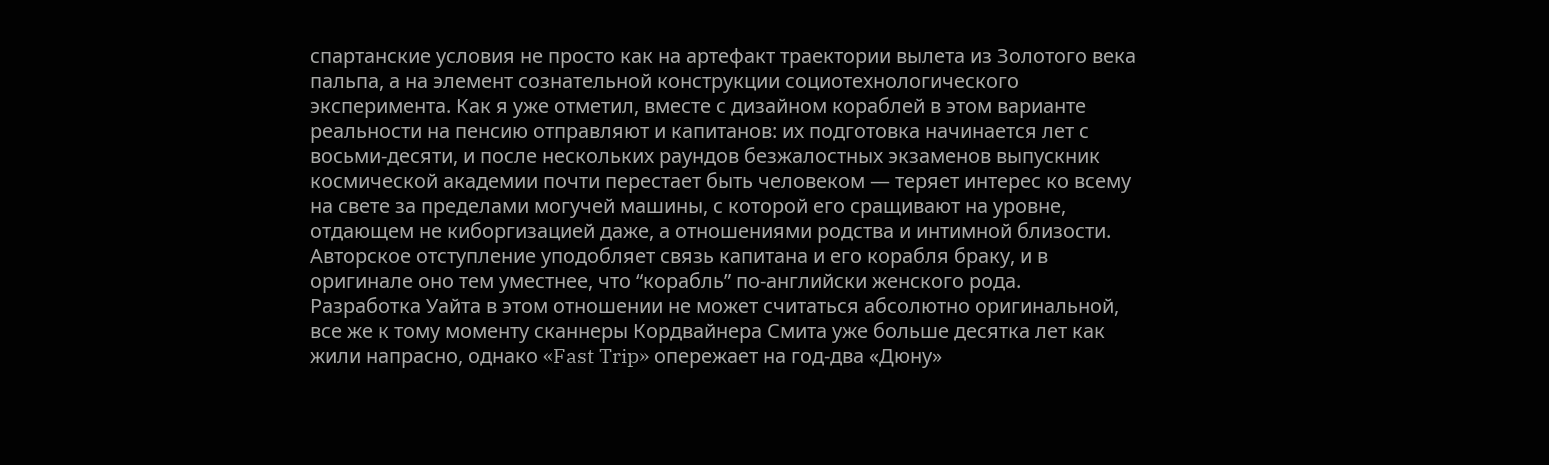спартанские условия не просто как на артефакт траектории вылета из Золотого века пальпа, а на элемент сознательной конструкции социотехнологического эксперимента. Как я уже отметил, вместе с дизайном кораблей в этом варианте реальности на пенсию отправляют и капитанов: их подготовка начинается лет с восьми-десяти, и после нескольких раундов безжалостных экзаменов выпускник космической академии почти перестает быть человеком — теряет интерес ко всему на свете за пределами могучей машины, с которой его сращивают на уровне, отдающем не киборгизацией даже, а отношениями родства и интимной близости. Авторское отступление уподобляет связь капитана и его корабля браку, и в оригинале оно тем уместнее, что “корабль” по-английски женского рода.
Разработка Уайта в этом отношении не может считаться абсолютно оригинальной, все же к тому моменту сканнеры Кордвайнера Смита уже больше десятка лет как жили напрасно, однако «Fast Trip» опережает на год-два «Дюну»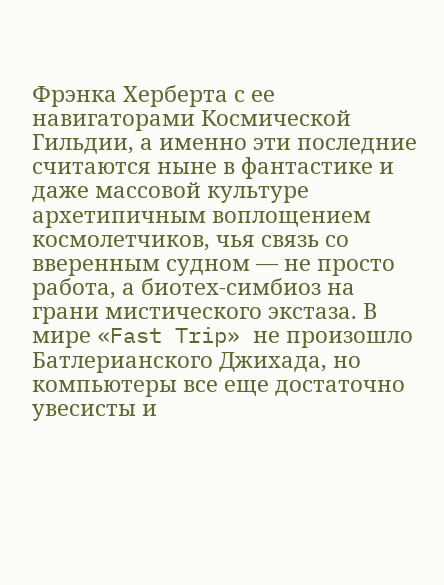Фрэнка Херберта с ее навигаторами Космической Гильдии, а именно эти последние считаются ныне в фантастике и даже массовой культуре архетипичным воплощением космолетчиков, чья связь со вверенным судном — не просто работа, а биотех-симбиоз на грани мистического экстаза. В мире «Fast Trip» не произошло Батлерианского Джихада, но компьютеры все еще достаточно увесисты и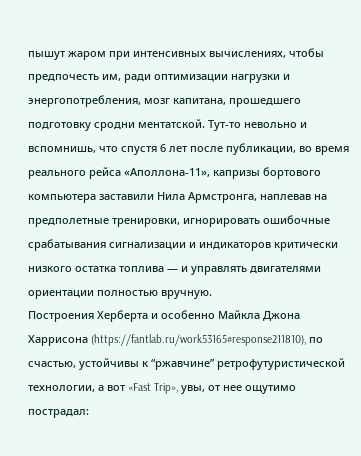пышут жаром при интенсивных вычислениях, чтобы предпочесть им, ради оптимизации нагрузки и энергопотребления, мозг капитана, прошедшего подготовку сродни ментатской. Тут-то невольно и вспомнишь, что спустя 6 лет после публикации, во время реального рейса «Аполлона-11», капризы бортового компьютера заставили Нила Армстронга, наплевав на предполетные тренировки, игнорировать ошибочные срабатывания сигнализации и индикаторов критически низкого остатка топлива — и управлять двигателями ориентации полностью вручную.
Построения Херберта и особенно Майкла Джона Харрисона (https://fantlab.ru/work53165#response211810), по счастью, устойчивы к “ржавчине” ретрофутуристической технологии, а вот «Fast Trip», увы, от нее ощутимо пострадал: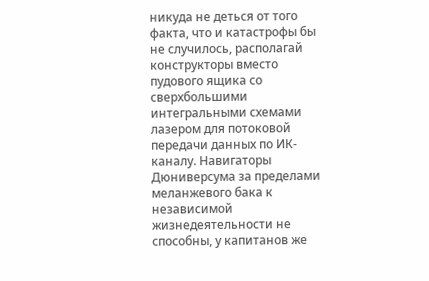никуда не деться от того факта, что и катастрофы бы не случилось, располагай конструкторы вместо пудового ящика со сверхбольшими интегральными схемами лазером для потоковой передачи данных по ИК-каналу. Навигаторы Дюниверсума за пределами меланжевого бака к независимой жизнедеятельности не способны, у капитанов же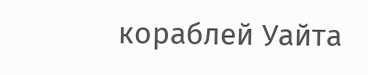кораблей Уайта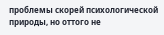проблемы скорей психологической природы, но оттого не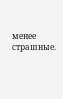менее страшные.